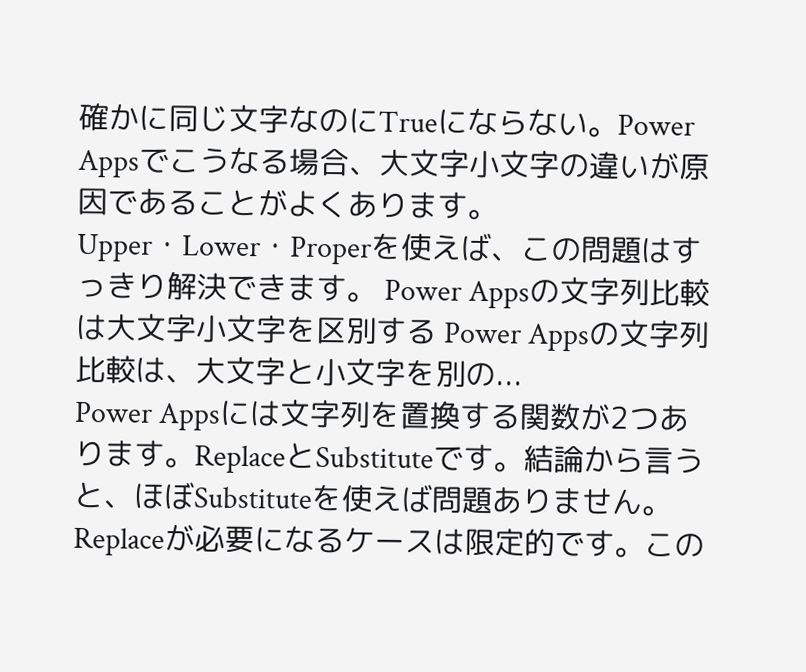確かに同じ文字なのにTrueにならない。Power Appsでこうなる場合、大文字小文字の違いが原因であることがよくあります。Upper・Lower・Properを使えば、この問題はすっきり解決できます。 Power Appsの文字列比較は大文字小文字を区別する Power Appsの文字列比較は、大文字と小文字を別の...
Power Appsには文字列を置換する関数が2つあります。ReplaceとSubstituteです。結論から言うと、ほぼSubstituteを使えば問題ありません。Replaceが必要になるケースは限定的です。この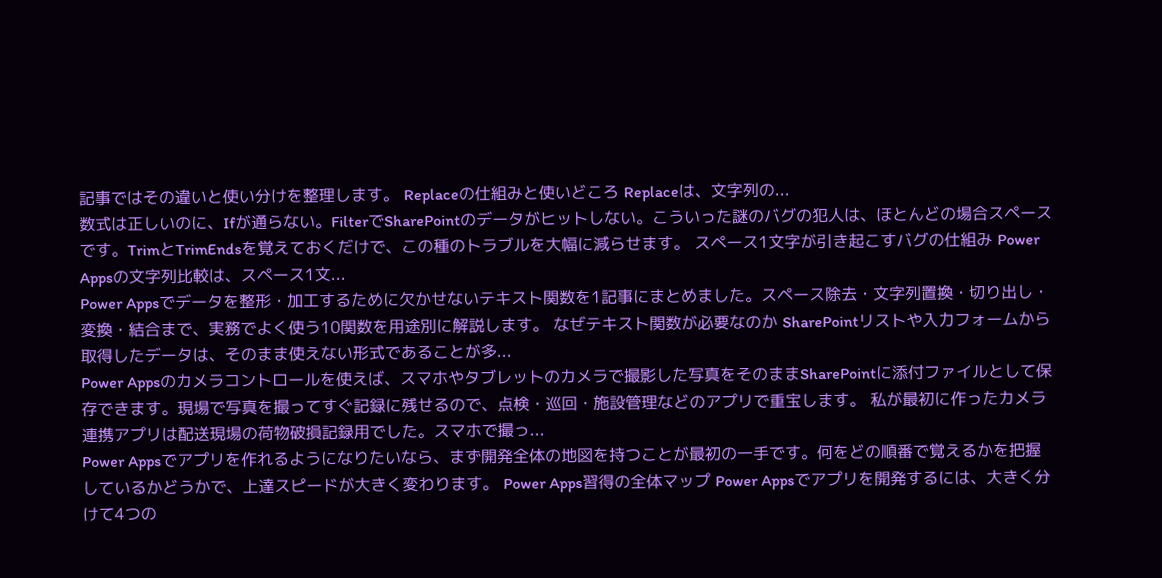記事ではその違いと使い分けを整理します。 Replaceの仕組みと使いどころ Replaceは、文字列の...
数式は正しいのに、Ifが通らない。FilterでSharePointのデータがヒットしない。こういった謎のバグの犯人は、ほとんどの場合スペースです。TrimとTrimEndsを覚えておくだけで、この種のトラブルを大幅に減らせます。 スペース1文字が引き起こすバグの仕組み Power Appsの文字列比較は、スペース1文...
Power Appsでデータを整形・加工するために欠かせないテキスト関数を1記事にまとめました。スペース除去・文字列置換・切り出し・変換・結合まで、実務でよく使う10関数を用途別に解説します。 なぜテキスト関数が必要なのか SharePointリストや入力フォームから取得したデータは、そのまま使えない形式であることが多...
Power Appsのカメラコントロールを使えば、スマホやタブレットのカメラで撮影した写真をそのままSharePointに添付ファイルとして保存できます。現場で写真を撮ってすぐ記録に残せるので、点検・巡回・施設管理などのアプリで重宝します。 私が最初に作ったカメラ連携アプリは配送現場の荷物破損記録用でした。スマホで撮っ...
Power Appsでアプリを作れるようになりたいなら、まず開発全体の地図を持つことが最初の一手です。何をどの順番で覚えるかを把握しているかどうかで、上達スピードが大きく変わります。 Power Apps習得の全体マップ Power Appsでアプリを開発するには、大きく分けて4つの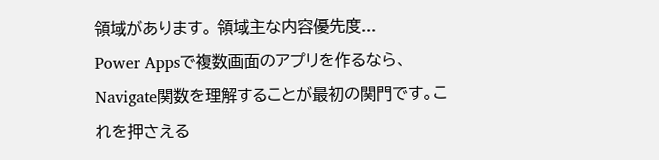領域があります。 領域主な内容優先度...
Power Appsで複数画面のアプリを作るなら、Navigate関数を理解することが最初の関門です。これを押さえる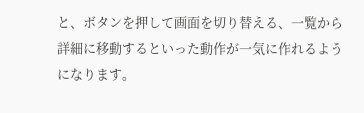と、ボタンを押して画面を切り替える、一覧から詳細に移動するといった動作が一気に作れるようになります。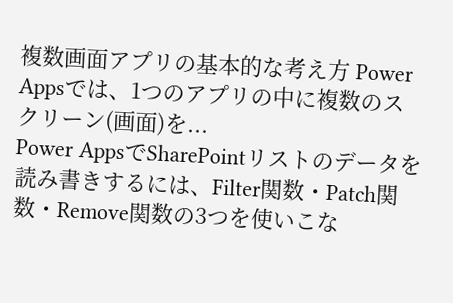複数画面アプリの基本的な考え方 Power Appsでは、1つのアプリの中に複数のスクリーン(画面)を...
Power AppsでSharePointリストのデータを読み書きするには、Filter関数・Patch関数・Remove関数の3つを使いこな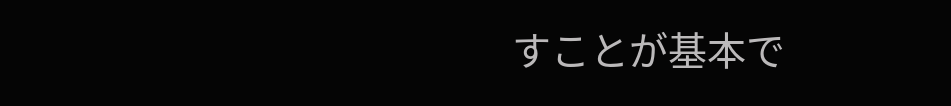すことが基本で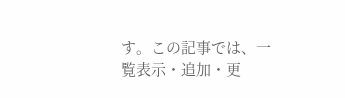す。この記事では、一覧表示・追加・更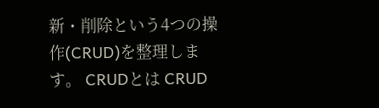新・削除という4つの操作(CRUD)を整理します。 CRUDとは CRUD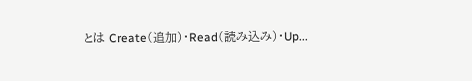とは Create(追加)・Read(読み込み)・Up...